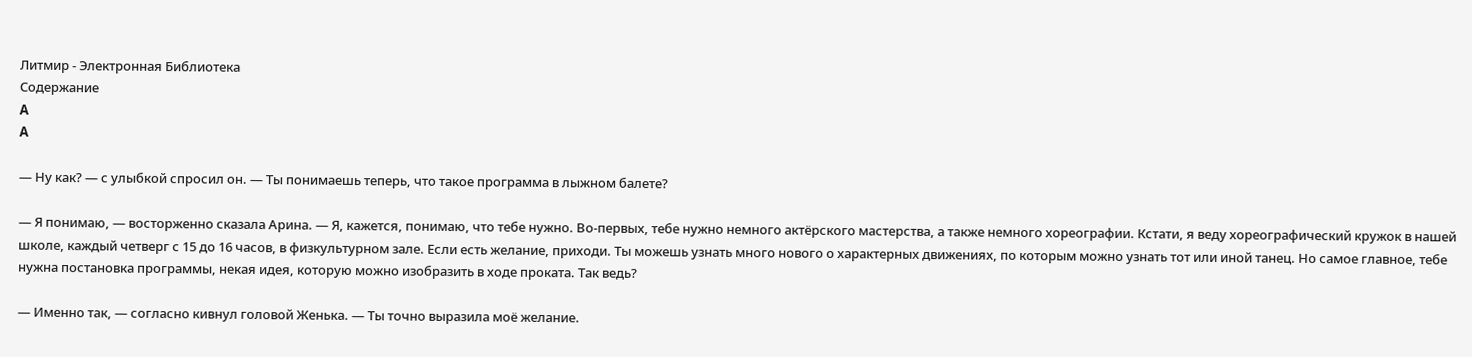Литмир - Электронная Библиотека
Содержание
A
A

— Ну как? — с улыбкой спросил он. — Ты понимаешь теперь, что такое программа в лыжном балете?

— Я понимаю, — восторженно сказала Арина. — Я, кажется, понимаю, что тебе нужно. Во-первых, тебе нужно немного актёрского мастерства, а также немного хореографии. Кстати, я веду хореографический кружок в нашей школе, каждый четверг с 15 до 16 часов, в физкультурном зале. Если есть желание, приходи. Ты можешь узнать много нового о характерных движениях, по которым можно узнать тот или иной танец. Но самое главное, тебе нужна постановка программы, некая идея, которую можно изобразить в ходе проката. Так ведь?

— Именно так, — согласно кивнул головой Женька. — Ты точно выразила моё желание.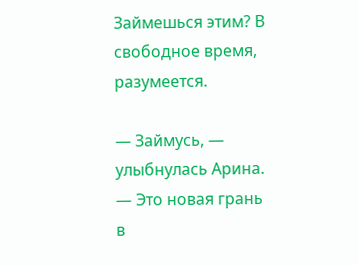Займешься этим? В свободное время, разумеется.

— Займусь, — улыбнулась Арина. — Это новая грань в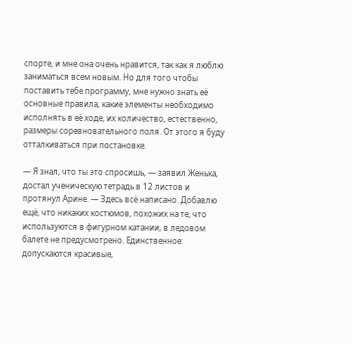спорте, и мне она очень нравится, так как я люблю заниматься всем новым. Но для того чтобы поставить тебе программу, мне нужно знать её основные правила, какие элементы необходимо исполнять в её ходе, их количество, естественно, размеры соревновательного поля. От этого я буду отталкиваться при постановке.

— Я знал, что ты это спросишь, — заявил Женька, достал ученическую тетрадь в 12 листов и протянул Арине. — Здесь всё написано. Добавлю ещё, что никаких костюмов, похожих на те, что используются в фигурном катании, в ледовом балете не предусмотрено. Единственное: допускаются красивые,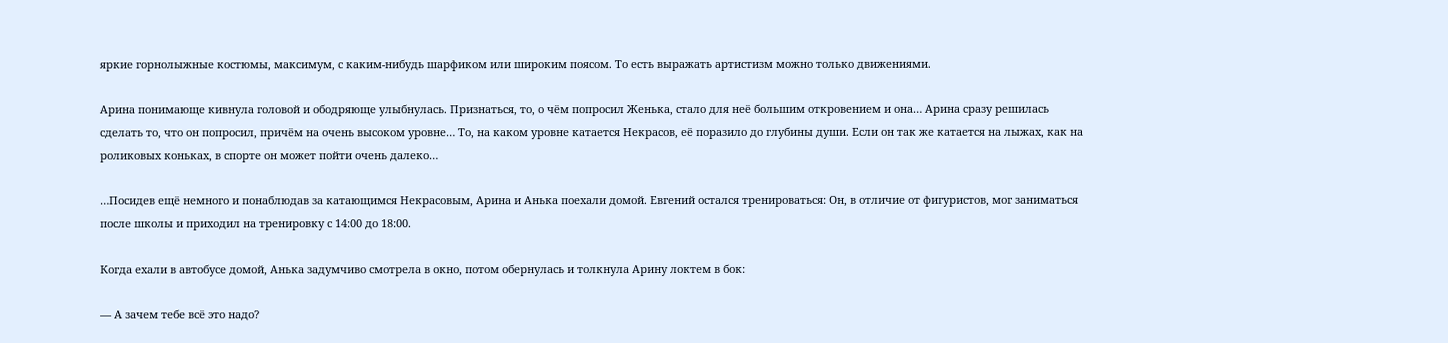яркие горнолыжные костюмы, максимум, с каким-нибудь шарфиком или широким поясом. То есть выражать артистизм можно только движениями.

Арина понимающе кивнула головой и ободряюще улыбнулась. Признаться, то, о чём попросил Женька, стало для неё большим откровением и она… Арина сразу решилась сделать то, что он попросил, причём на очень высоком уровне… То, на каком уровне катается Некрасов, её поразило до глубины души. Если он так же катается на лыжах, как на роликовых коньках, в спорте он может пойти очень далеко…

…Посидев ещё немного и понаблюдав за катающимся Некрасовым, Арина и Анька поехали домой. Евгений остался тренироваться: Он, в отличие от фигуристов, мог заниматься после школы и приходил на тренировку с 14:00 до 18:00.

Когда ехали в автобусе домой, Анька задумчиво смотрела в окно, потом обернулась и толкнула Арину локтем в бок:

— А зачем тебе всё это надо?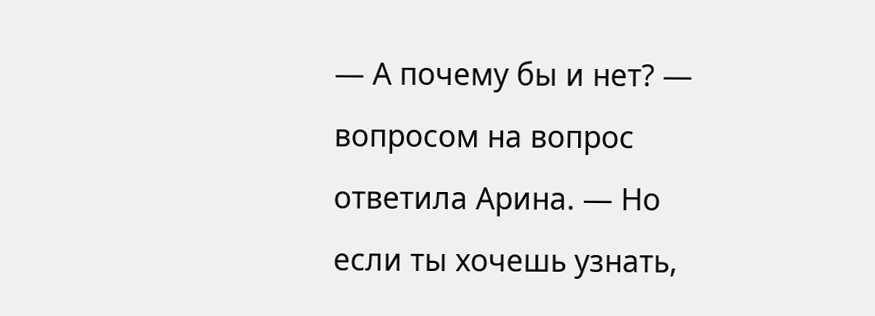— А почему бы и нет? — вопросом на вопрос ответила Арина. — Но если ты хочешь узнать,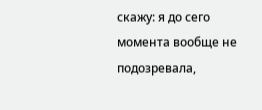скажу: я до сего момента вообще не подозревала,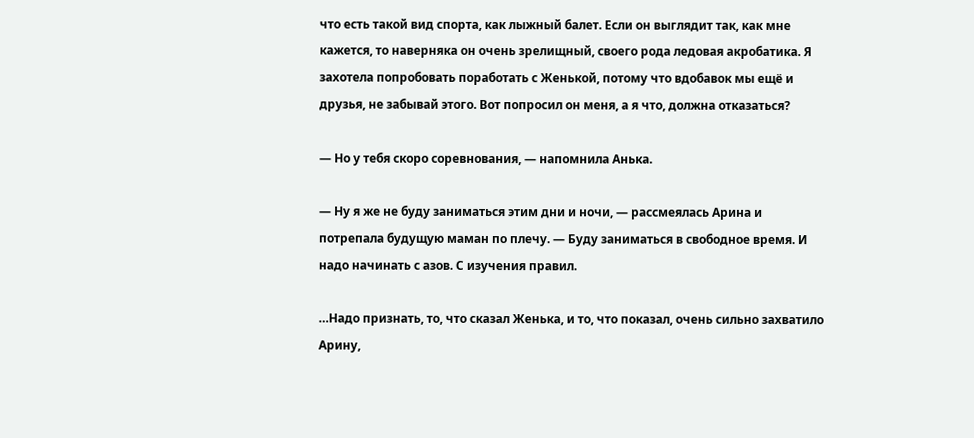что есть такой вид спорта, как лыжный балет. Если он выглядит так, как мне кажется, то наверняка он очень зрелищный, своего рода ледовая акробатика. Я захотела попробовать поработать с Женькой, потому что вдобавок мы ещё и друзья, не забывай этого. Вот попросил он меня, а я что, должна отказаться?

— Но у тебя скоро соревнования, — напомнила Анька.

— Ну я же не буду заниматься этим дни и ночи, — рассмеялась Арина и потрепала будущую маман по плечу. — Буду заниматься в свободное время. И надо начинать с азов. С изучения правил.

…Надо признать, то, что сказал Женька, и то, что показал, очень сильно захватило Арину,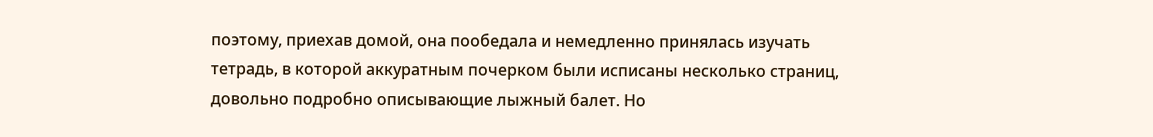поэтому, приехав домой, она пообедала и немедленно принялась изучать тетрадь, в которой аккуратным почерком были исписаны несколько страниц, довольно подробно описывающие лыжный балет. Но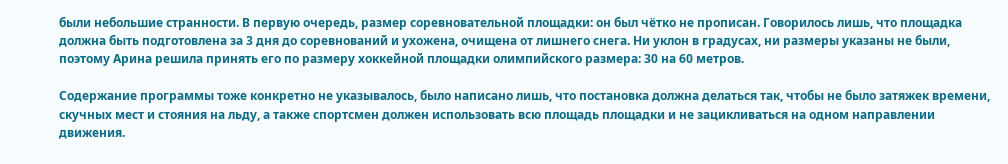были небольшие странности. В первую очередь, размер соревновательной площадки: он был чётко не прописан. Говорилось лишь, что площадка должна быть подготовлена за 3 дня до соревнований и ухожена, очищена от лишнего снега. Ни уклон в градусах, ни размеры указаны не были, поэтому Арина решила принять его по размеру хоккейной площадки олимпийского размера: 30 на 60 метров.

Содержание программы тоже конкретно не указывалось, было написано лишь, что постановка должна делаться так, чтобы не было затяжек времени, скучных мест и стояния на льду, а также спортсмен должен использовать всю площадь площадки и не зацикливаться на одном направлении движения.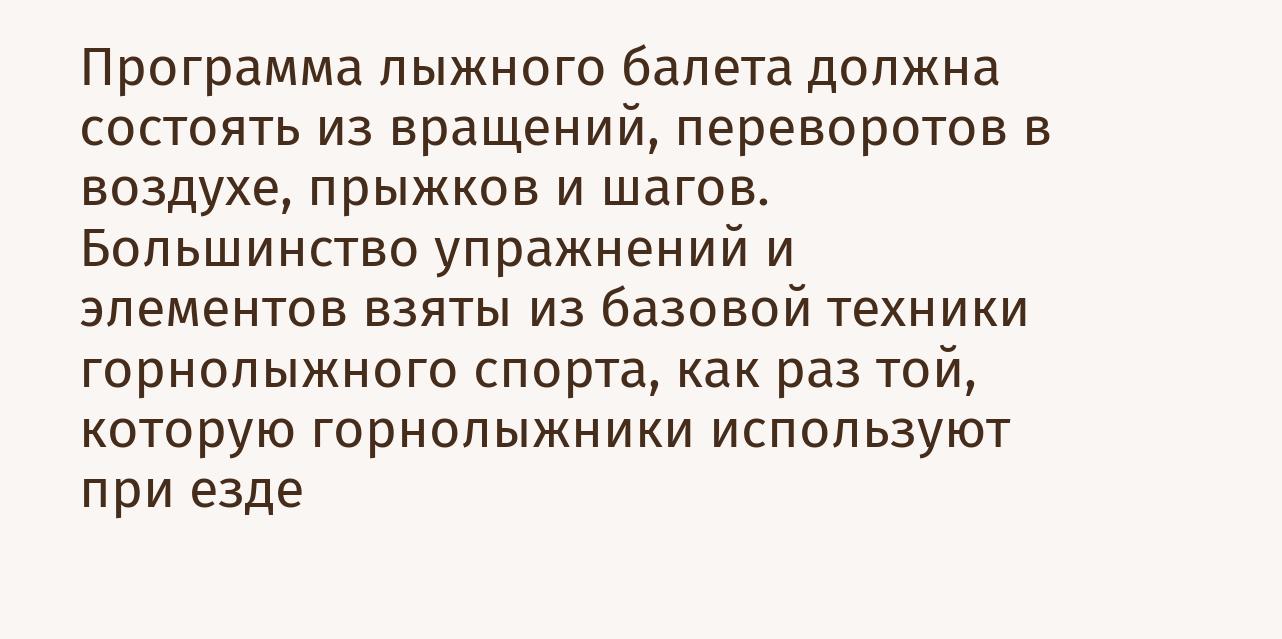Программа лыжного балета должна состоять из вращений, переворотов в воздухе, прыжков и шагов. Большинство упражнений и элементов взяты из базовой техники горнолыжного спорта, как раз той, которую горнолыжники используют при езде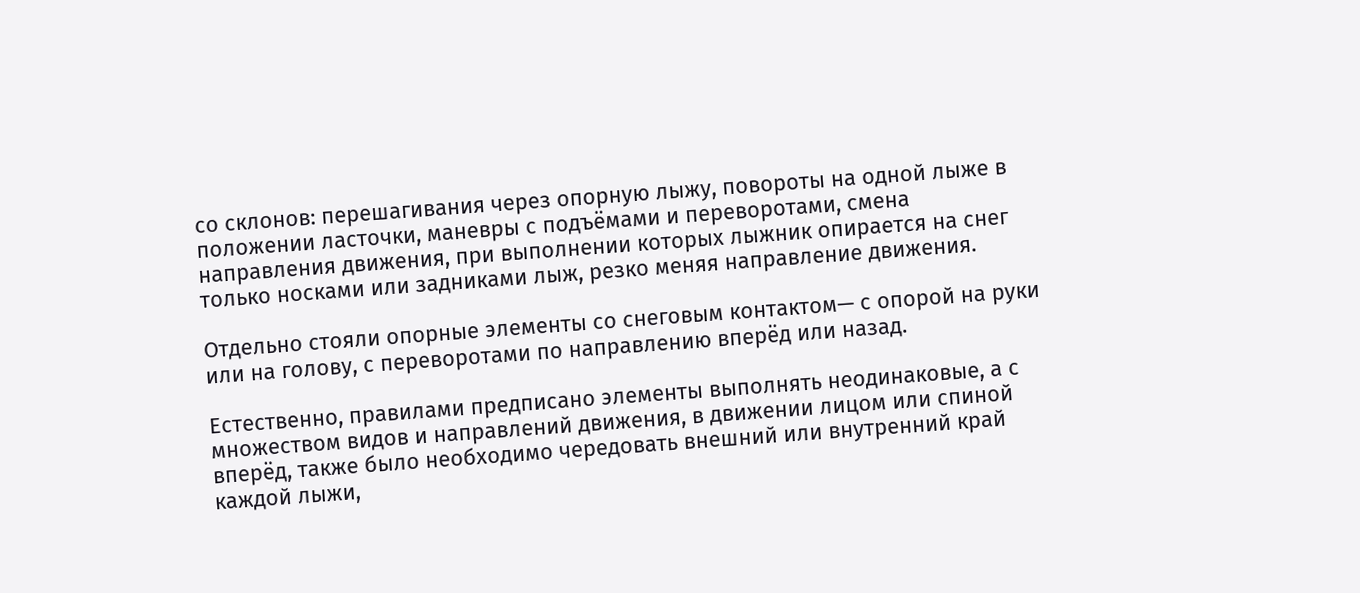со склонов: перешагивания через опорную лыжу, повороты на одной лыже в положении ласточки, маневры с подъёмами и переворотами, смена направления движения, при выполнении которых лыжник опирается на снег только носками или задниками лыж, резко меняя направление движения.

Отдельно стояли опорные элементы со снеговым контактом— с опорой на руки или на голову, с переворотами по направлению вперёд или назад.

Естественно, правилами предписано элементы выполнять неодинаковые, а с множеством видов и направлений движения, в движении лицом или спиной вперёд, также было необходимо чередовать внешний или внутренний край каждой лыжи,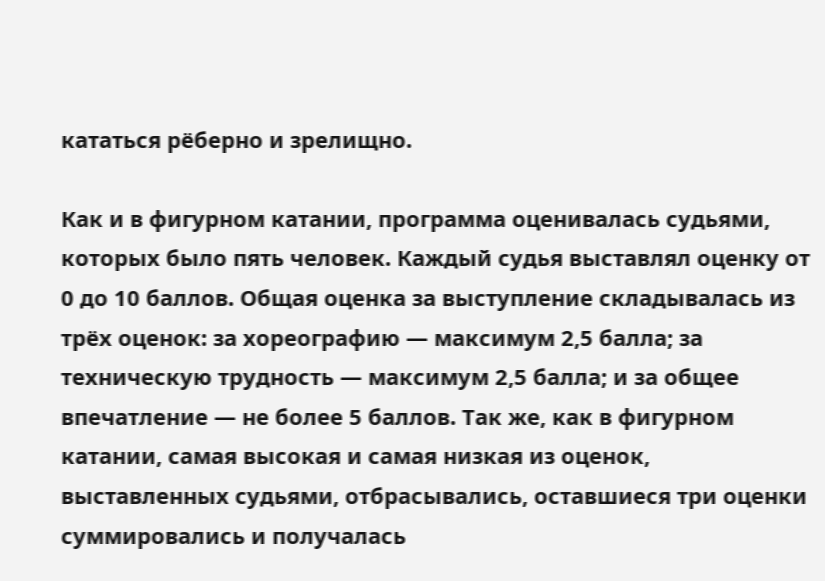кататься рёберно и зрелищно.

Как и в фигурном катании, программа оценивалась судьями, которых было пять человек. Каждый судья выставлял оценку от 0 до 10 баллов. Общая оценка за выступление складывалась из трёх оценок: за хореографию — максимум 2,5 балла; за техническую трудность — максимум 2,5 балла; и за общее впечатление — не более 5 баллов. Так же, как в фигурном катании, самая высокая и самая низкая из оценок, выставленных судьями, отбрасывались, оставшиеся три оценки суммировались и получалась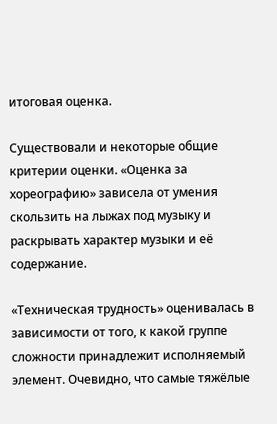итоговая оценка.

Существовали и некоторые общие критерии оценки. «Оценка за хореографию» зависела от умения скользить на лыжах под музыку и раскрывать характер музыки и её содержание.

«Техническая трудность» оценивалась в зависимости от того, к какой группе сложности принадлежит исполняемый элемент. Очевидно, что самые тяжёлые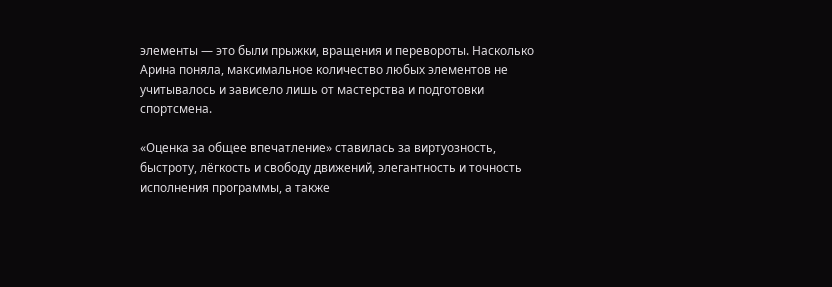элементы — это были прыжки, вращения и перевороты. Насколько Арина поняла, максимальное количество любых элементов не учитывалось и зависело лишь от мастерства и подготовки спортсмена.

«Оценка за общее впечатление» ставилась за виртуозность, быстроту, лёгкость и свободу движений, элегантность и точность исполнения программы, а также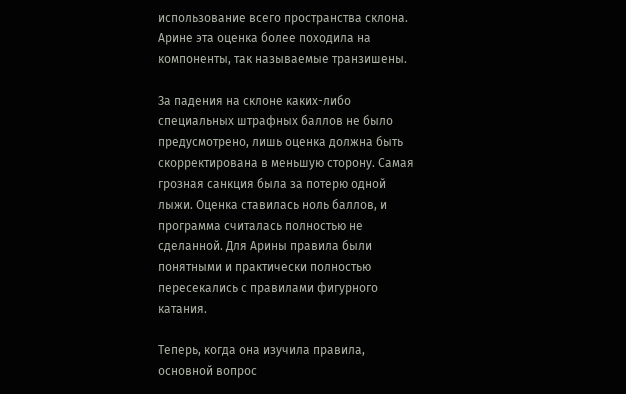использование всего пространства склона. Арине эта оценка более походила на компоненты, так называемые транзишены.

За падения на склоне каких-либо специальных штрафных баллов не было предусмотрено, лишь оценка должна быть скорректирована в меньшую сторону. Самая грозная санкция была за потерю одной лыжи. Оценка ставилась ноль баллов, и программа считалась полностью не сделанной. Для Арины правила были понятными и практически полностью пересекались с правилами фигурного катания.

Теперь, когда она изучила правила, основной вопрос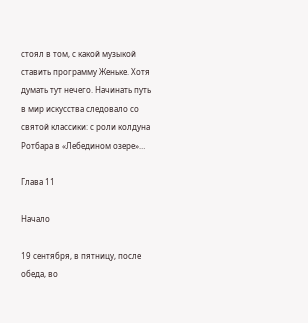стоял в том, с какой музыкой ставить программу Женьке. Хотя думать тут нечего. Начинать путь в мир искусства следовало со святой классики: с роли колдуна Ротбара в «Лебедином озере»…

Глава 11

Начало

19 сентября, в пятницу, после обеда, во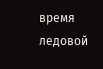время ледовой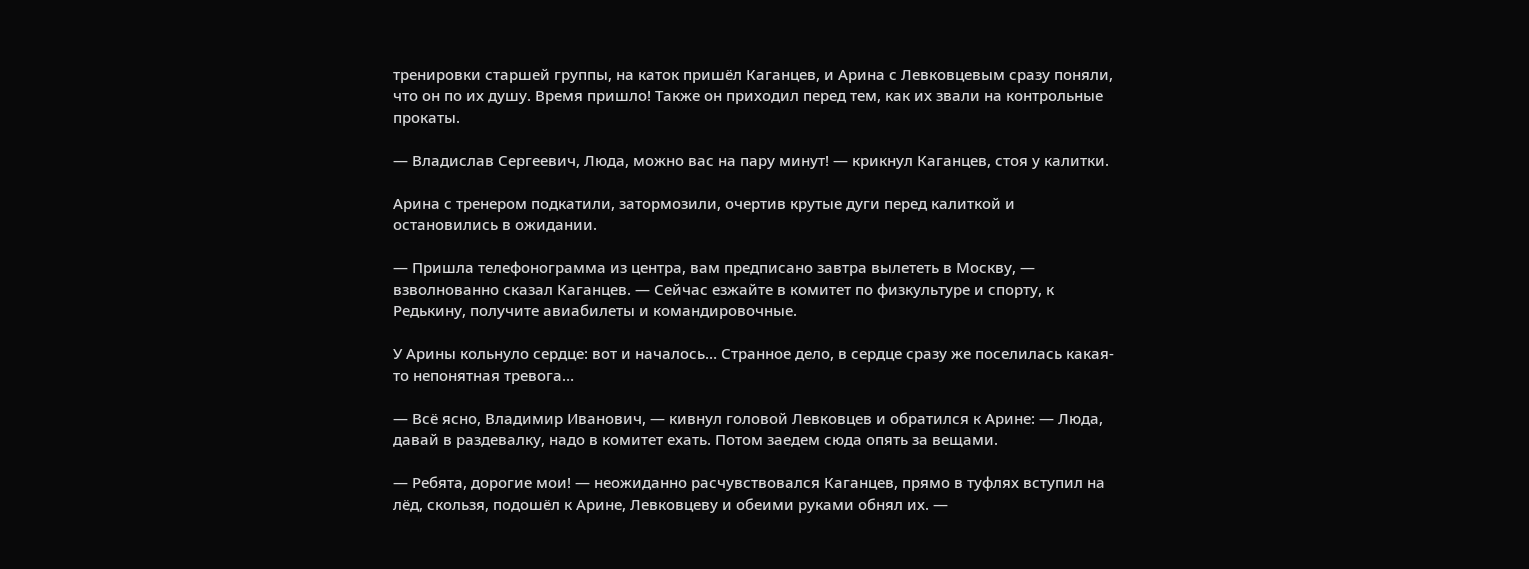тренировки старшей группы, на каток пришёл Каганцев, и Арина с Левковцевым сразу поняли, что он по их душу. Время пришло! Также он приходил перед тем, как их звали на контрольные прокаты.

— Владислав Сергеевич, Люда, можно вас на пару минут! — крикнул Каганцев, стоя у калитки.

Арина с тренером подкатили, затормозили, очертив крутые дуги перед калиткой и остановились в ожидании.

— Пришла телефонограмма из центра, вам предписано завтра вылететь в Москву, — взволнованно сказал Каганцев. — Сейчас езжайте в комитет по физкультуре и спорту, к Редькину, получите авиабилеты и командировочные.

У Арины кольнуло сердце: вот и началось… Странное дело, в сердце сразу же поселилась какая-то непонятная тревога…

— Всё ясно, Владимир Иванович, — кивнул головой Левковцев и обратился к Арине: — Люда, давай в раздевалку, надо в комитет ехать. Потом заедем сюда опять за вещами.

— Ребята, дорогие мои! — неожиданно расчувствовался Каганцев, прямо в туфлях вступил на лёд, скользя, подошёл к Арине, Левковцеву и обеими руками обнял их. —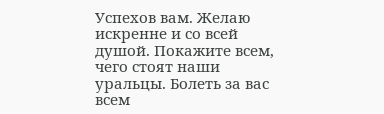Успехов вам. Желаю искренне и со всей душой. Покажите всем, чего стоят наши уральцы. Болеть за вас всем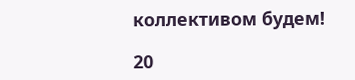коллективом будем!

20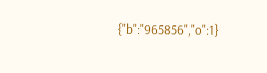{"b":"965856","o":1}